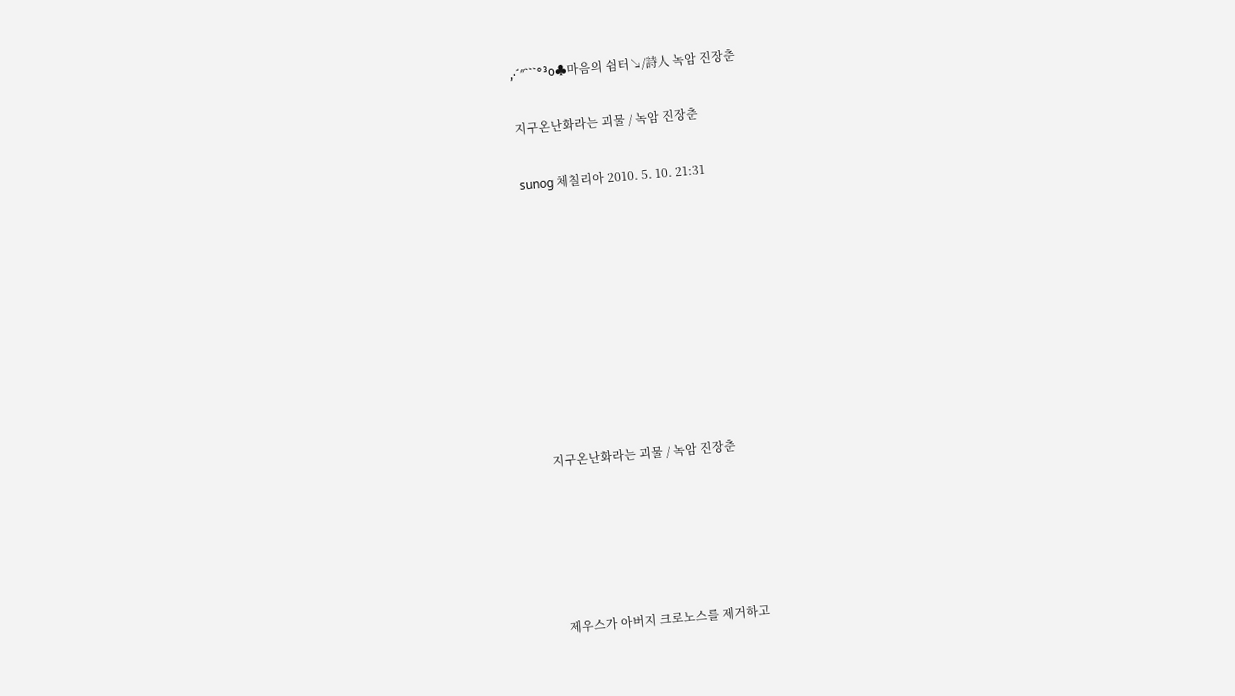,·´″```°³о♣마음의 쉼터↘/詩人 녹암 진장춘

지구온난화라는 괴물 / 녹암 진장춘

sunog 체칠리아 2010. 5. 10. 21:31









   지구온난화라는 괴물 / 녹암 진장춘





    제우스가 아버지 크로노스를 제거하고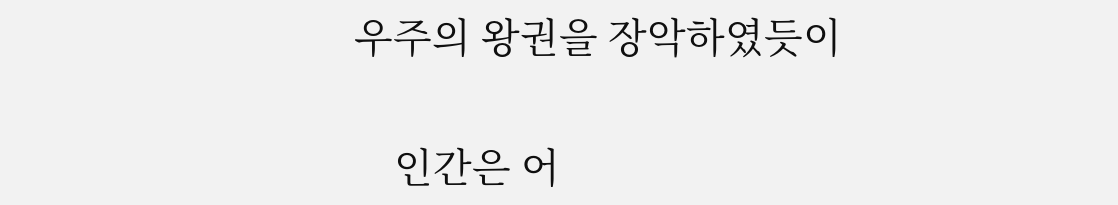우주의 왕권을 장악하였듯이

    인간은 어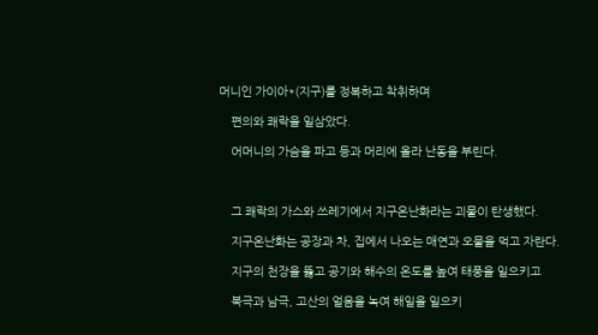머니인 가이아*(지구)를 정복하고 착취하며

    편의와 쾌락을 일삼았다.

    어머니의 가슴을 파고 등과 머리에 올라 난동을 부린다.



    그 쾌락의 가스와 쓰레기에서 지구온난화라는 괴물이 탄생했다.

    지구온난화는 공장과 차, 집에서 나오는 매연과 오물을 먹고 자란다.

    지구의 천장을 뚫고 공기와 해수의 온도를 높여 태풍을 일으키고

    북극과 남극, 고산의 얼음을 녹여 해일을 일으키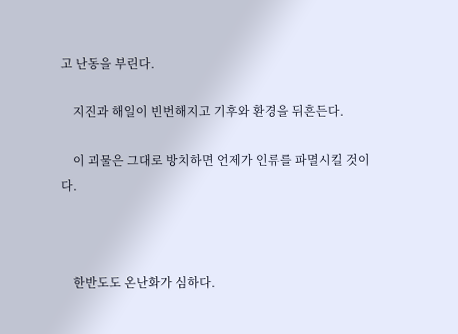고 난동을 부린다.

    지진과 해일이 빈번해지고 기후와 환경을 뒤흔든다.

    이 괴물은 그대로 방치하면 언제가 인류를 파멸시킬 것이다.



    한반도도 온난화가 심하다.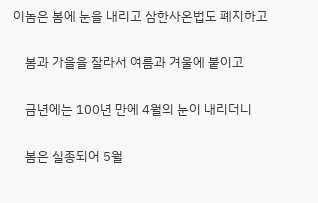이놈은 봄에 눈을 내리고 삼한사온법도 폐지하고

    봄과 가을을 잘라서 여름과 겨울에 붙이고

    금년에는 100년 만에 4월의 눈이 내리더니

    봄은 실종되어 5월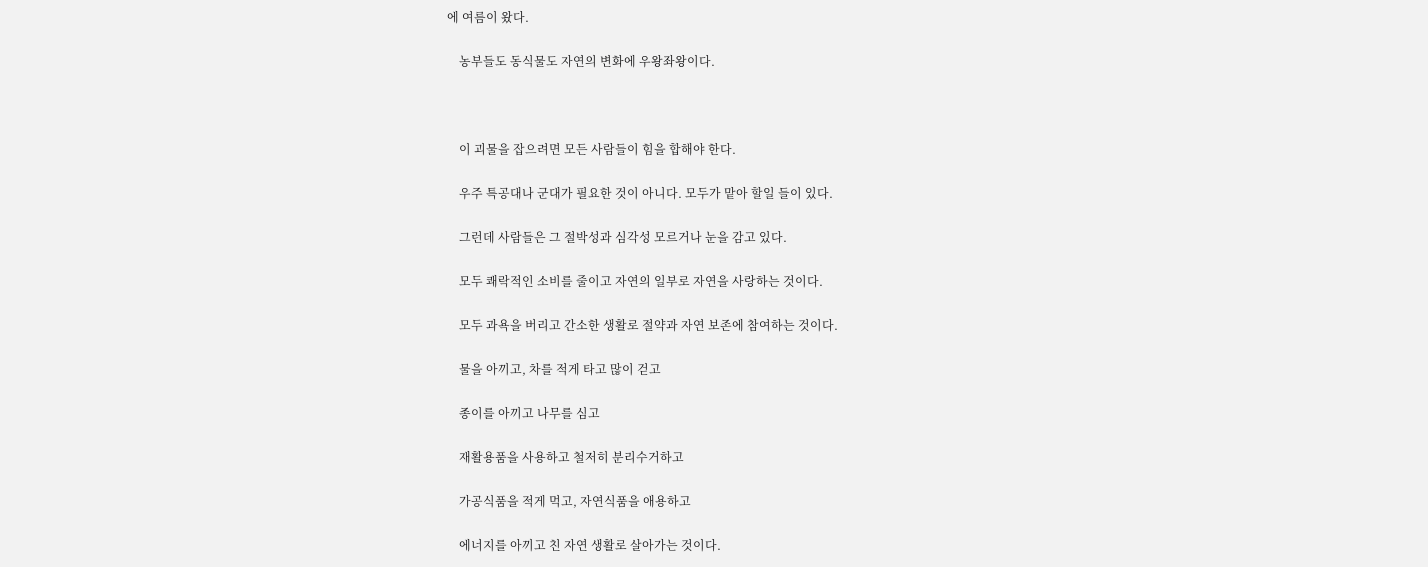에 여름이 왔다.

    농부들도 동식물도 자연의 변화에 우왕좌왕이다.



    이 괴물을 잡으려면 모든 사람들이 힘을 합해야 한다.

    우주 특공대나 군대가 필요한 것이 아니다. 모두가 맡아 할일 들이 있다.

    그런데 사람들은 그 절박성과 심각성 모르거나 눈을 감고 있다.

    모두 쾌락적인 소비를 줄이고 자연의 일부로 자연을 사랑하는 것이다.

    모두 과욕을 버리고 간소한 생활로 절약과 자연 보존에 참여하는 것이다.

    물을 아끼고, 차를 적게 타고 많이 걷고

    종이를 아끼고 나무를 심고

    재활용품을 사용하고 철저히 분리수거하고

    가공식품을 적게 먹고, 자연식품을 애용하고

    에너지를 아끼고 친 자연 생활로 살아가는 것이다.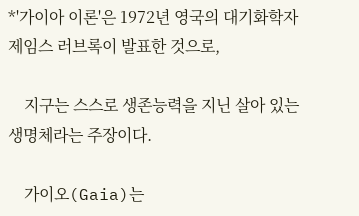*'가이아 이론'은 1972년 영국의 대기화학자 제임스 러브록이 발표한 것으로,

    지구는 스스로 생존능력을 지닌 살아 있는 생명체라는 주장이다.

    가이오(Gaia)는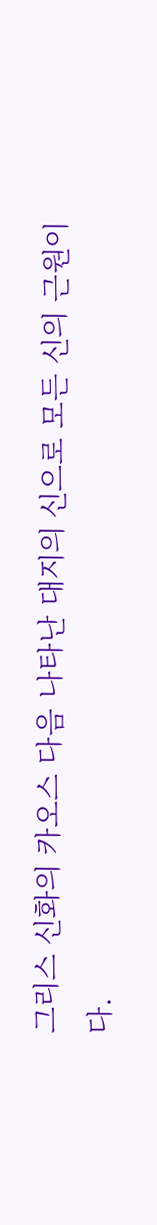그리스 신화의 카오스 다음 나타난 대지의 신으로 모든 신의 근원이다.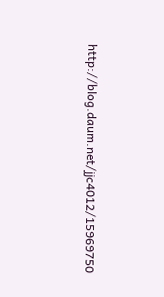http://blog.daum.net/jjc4012/15969750